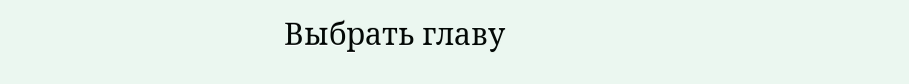Выбрать главу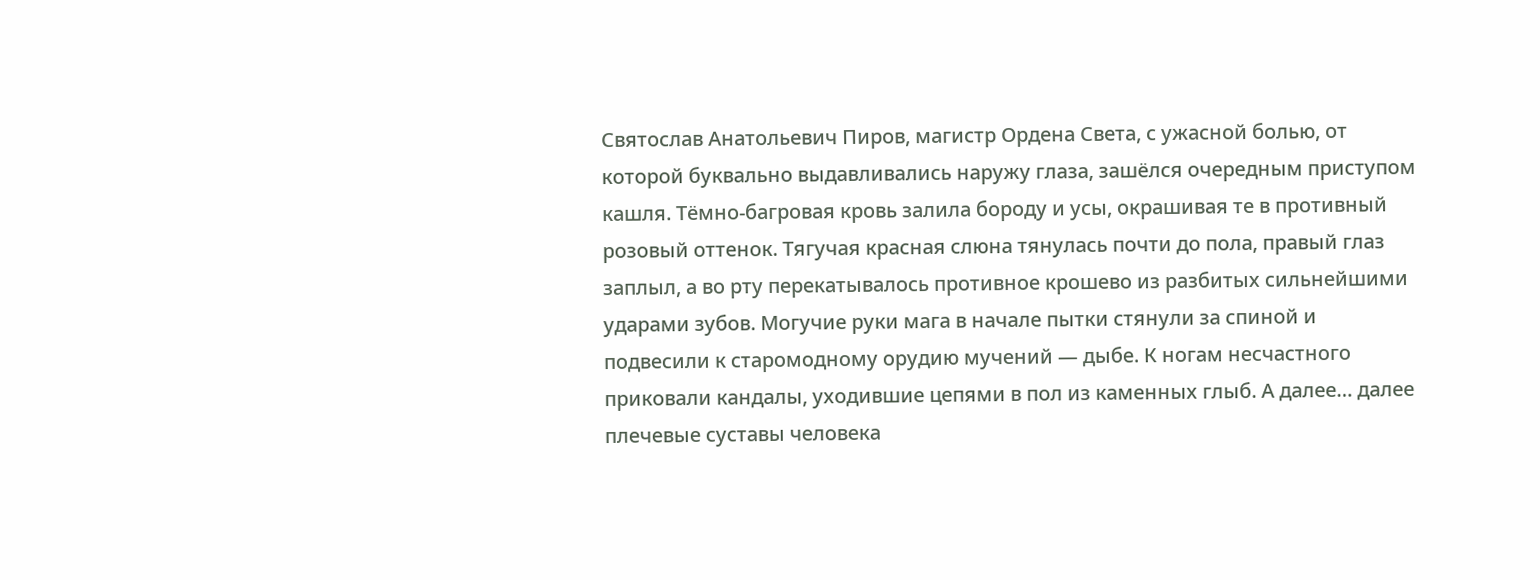Святослав Анатольевич Пиров, магистр Ордена Света, с ужасной болью, от которой буквально выдавливались наружу глаза, зашёлся очередным приступом кашля. Тёмно-багровая кровь залила бороду и усы, окрашивая те в противный розовый оттенок. Тягучая красная слюна тянулась почти до пола, правый глаз заплыл, а во рту перекатывалось противное крошево из разбитых сильнейшими ударами зубов. Могучие руки мага в начале пытки стянули за спиной и подвесили к старомодному орудию мучений — дыбе. К ногам несчастного приковали кандалы, уходившие цепями в пол из каменных глыб. А далее… далее плечевые суставы человека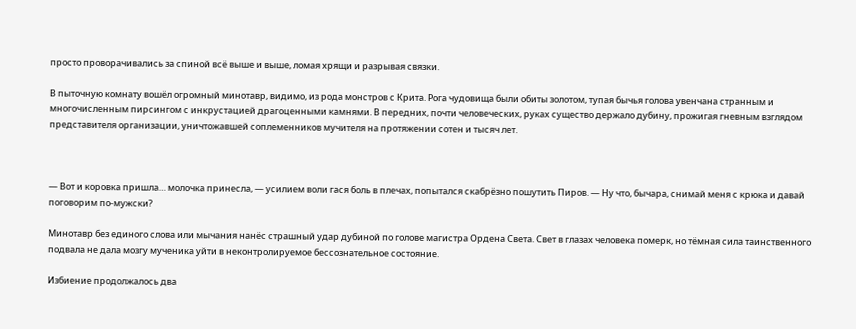просто проворачивались за спиной всё выше и выше, ломая хрящи и разрывая связки.

В пыточную комнату вошёл огромный минотавр, видимо, из рода монстров с Крита. Рога чудовища были обиты золотом, тупая бычья голова увенчана странным и многочисленным пирсингом с инкрустацией драгоценными камнями. В передних, почти человеческих, руках существо держало дубину, прожигая гневным взглядом представителя организации, уничтожавшей соплеменников мучителя на протяжении сотен и тысяч лет.



— Вот и коровка пришла… молочка принесла, — усилием воли гася боль в плечах, попытался скабрёзно пошутить Пиров. — Ну что, бычара, снимай меня с крюка и давай поговорим по-мужски?

Минотавр без единого слова или мычания нанёс страшный удар дубиной по голове магистра Ордена Света. Свет в глазах человека померк, но тёмная сила таинственного подвала не дала мозгу мученика уйти в неконтролируемое бессознательное состояние.

Избиение продолжалось два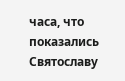часа, что показались Святославу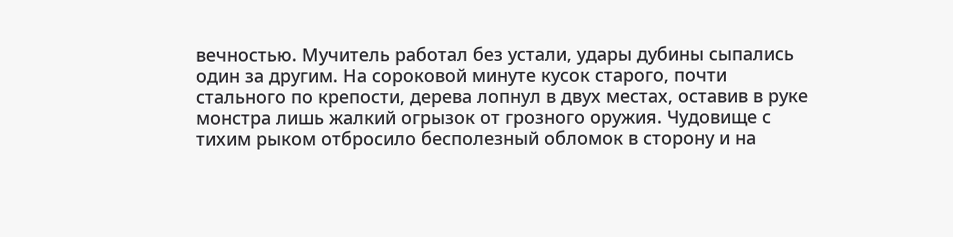вечностью. Мучитель работал без устали, удары дубины сыпались один за другим. На сороковой минуте кусок старого, почти стального по крепости, дерева лопнул в двух местах, оставив в руке монстра лишь жалкий огрызок от грозного оружия. Чудовище с тихим рыком отбросило бесполезный обломок в сторону и на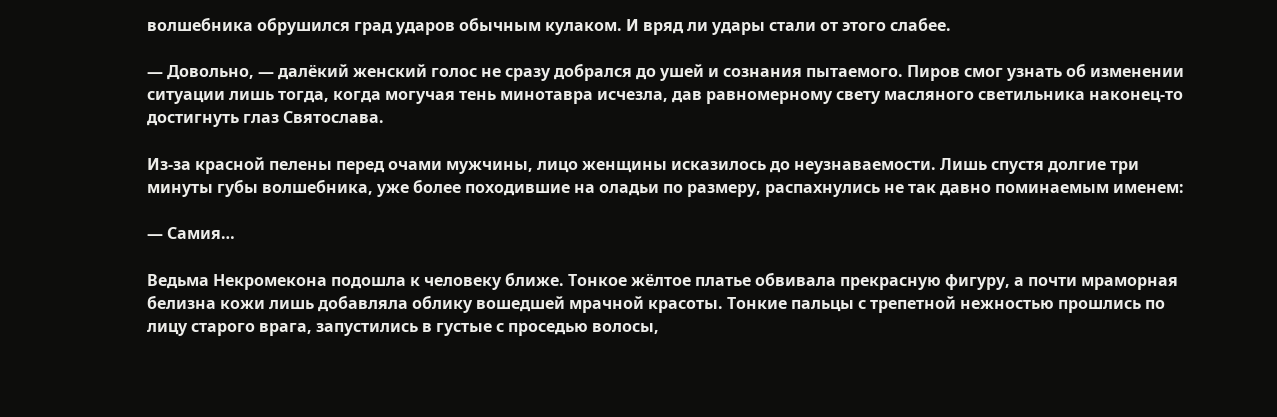волшебника обрушился град ударов обычным кулаком. И вряд ли удары стали от этого слабее.

— Довольно, — далёкий женский голос не сразу добрался до ушей и сознания пытаемого. Пиров смог узнать об изменении ситуации лишь тогда, когда могучая тень минотавра исчезла, дав равномерному свету масляного светильника наконец-то достигнуть глаз Святослава.

Из-за красной пелены перед очами мужчины, лицо женщины исказилось до неузнаваемости. Лишь спустя долгие три минуты губы волшебника, уже более походившие на оладьи по размеру, распахнулись не так давно поминаемым именем:

— Самия…

Ведьма Некромекона подошла к человеку ближе. Тонкое жёлтое платье обвивала прекрасную фигуру, а почти мраморная белизна кожи лишь добавляла облику вошедшей мрачной красоты. Тонкие пальцы с трепетной нежностью прошлись по лицу старого врага, запустились в густые с проседью волосы,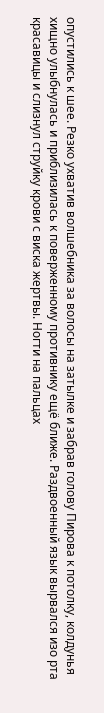опустились к шее. Резко ухватив волшебника за волосы на затылке и забрав голову Пирова к потолку, колдунья хищно улыбнулась и приблизилась к поверженному противнику ещё ближе. Раздвоенный язык вырвался изо рта красавицы и слизнул струйку крови с виска жертвы. Ногти на пальцах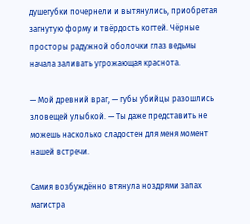душегубки почернели и вытянулись, приобретая загнутую форму и твёрдость когтей. Чёрные просторы радужной оболочки глаз ведьмы начала заливать угрожающая краснота.

— Мой древний враг, — губы убийцы разошлись зловещей улыбкой. — Ты даже представить не можешь насколько сладостен для меня момент нашей встречи.

Самия возбуждённо втянула ноздрями запах магистра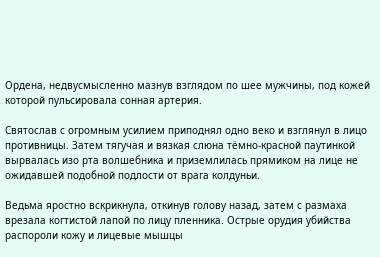Ордена, недвусмысленно мазнув взглядом по шее мужчины, под кожей которой пульсировала сонная артерия.

Святослав с огромным усилием приподнял одно веко и взглянул в лицо противницы. Затем тягучая и вязкая слюна тёмно-красной паутинкой вырвалась изо рта волшебника и приземлилась прямиком на лице не ожидавшей подобной подлости от врага колдуньи.

Ведьма яростно вскрикнула, откинув голову назад, затем с размаха врезала когтистой лапой по лицу пленника. Острые орудия убийства распороли кожу и лицевые мышцы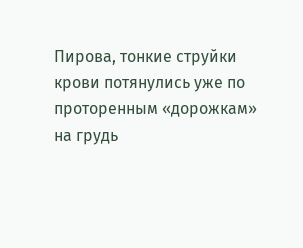Пирова, тонкие струйки крови потянулись уже по проторенным «дорожкам» на грудь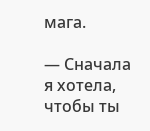мага.

— Сначала я хотела, чтобы ты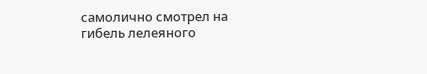самолично смотрел на гибель лелеяного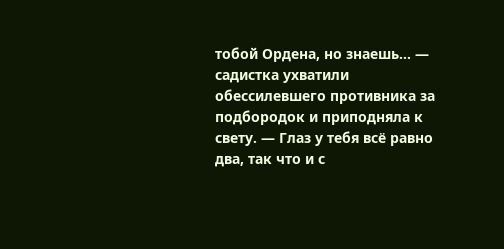тобой Ордена, но знаешь… — садистка ухватили обессилевшего противника за подбородок и приподняла к свету. — Глаз у тебя всё равно два, так что и с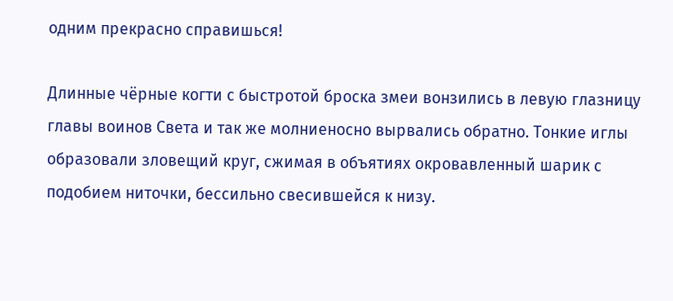одним прекрасно справишься!

Длинные чёрные когти с быстротой броска змеи вонзились в левую глазницу главы воинов Света и так же молниеносно вырвались обратно. Тонкие иглы образовали зловещий круг, сжимая в объятиях окровавленный шарик с подобием ниточки, бессильно свесившейся к низу.